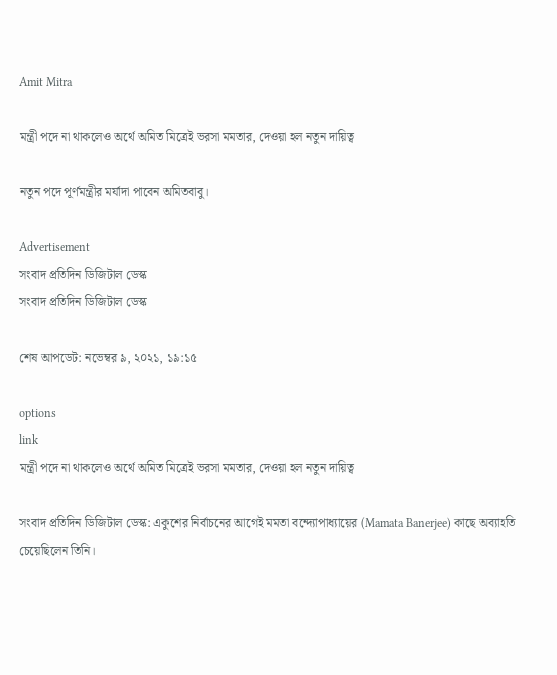Amit Mitra

মন্ত্রী পদে না থাকলেও অর্থে অমিত মিত্রেই ভরসা মমতার, দেওয়া হল নতুন দায়িত্ব

নতুন পদে পূর্ণমন্ত্রীর মর্যাদা পাবেন অমিতবাবু।

Advertisement
সংবাদ প্রতিদিন ডিজিটাল ডেস্ক
সংবাদ প্রতিদিন ডিজিটাল ডেস্ক

শেষ আপডেট: নভেম্বর ৯, ২০২১, ১৯:১৫

options
link
মন্ত্রী পদে না থাকলেও অর্থে অমিত মিত্রেই ভরসা মমতার, দেওয়া হল নতুন দায়িত্ব

সংবাদ প্রতিদিন ডিজিটাল ডেস্ক: একুশের নির্বাচনের আগেই মমতা বন্দ্যোপাধ্যায়ের (Mamata Banerjee) কাছে অব্যাহতি চেয়েছিলেন তিনি।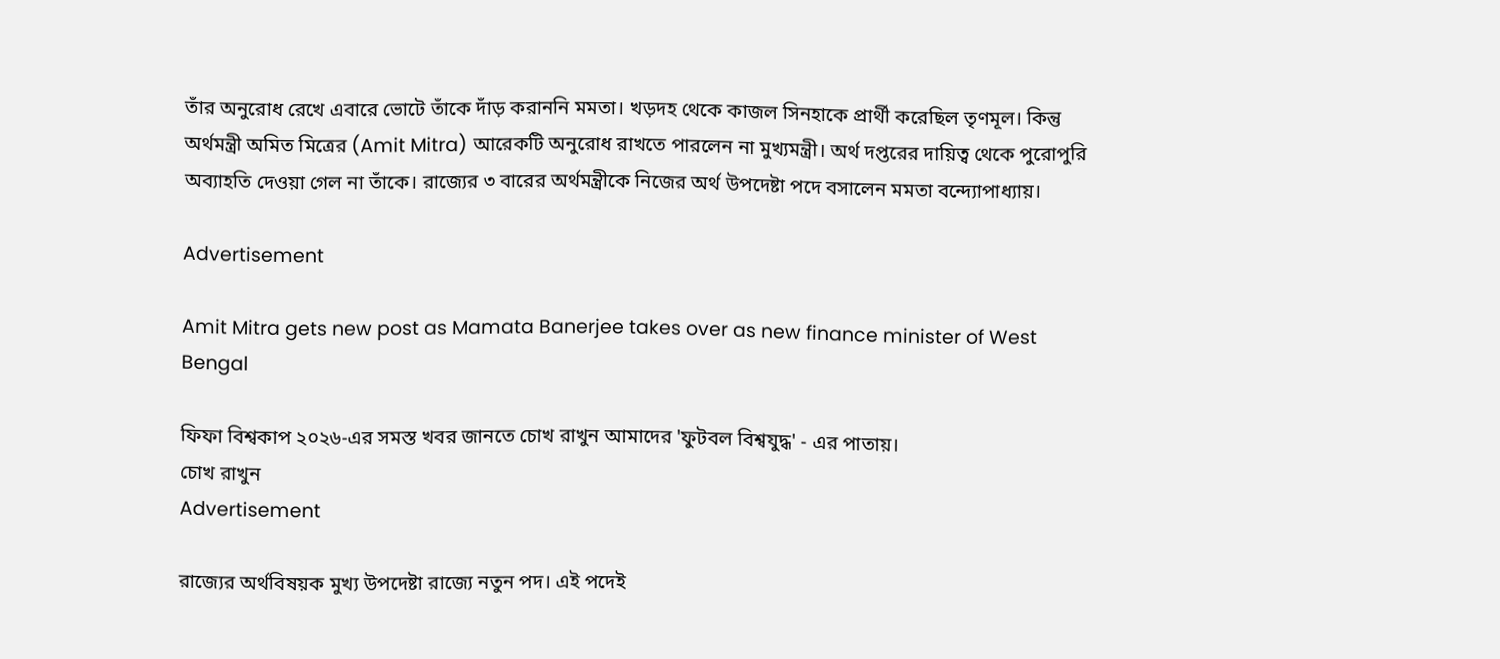তাঁর অনুরোধ রেখে এবারে ভোটে তাঁকে দাঁড় করাননি মমতা। খড়দহ থেকে কাজল সিনহাকে প্রার্থী করেছিল তৃণমূল। কিন্তু অর্থমন্ত্রী অমিত মিত্রের (Amit Mitra) আরেকটি অনুরোধ রাখতে পারলেন না মুখ্যমন্ত্রী। অর্থ দপ্তরের দায়িত্ব থেকে পুরোপুরি অব্যাহতি দেওয়া গেল না তাঁকে। রাজ্যের ৩ বারের অর্থমন্ত্রীকে নিজের অর্থ উপদেষ্টা পদে বসালেন মমতা বন্দ্যোপাধ্যায়।

Advertisement

Amit Mitra gets new post as Mamata Banerjee takes over as new finance minister of West Bengal

ফিফা বিশ্বকাপ ২০২৬-এর সমস্ত খবর জানতে চোখ রাখুন আমাদের 'ফুটবল বিশ্বযুদ্ধ' - এর পাতায়।
চোখ রাখুন
Advertisement

রাজ্যের অর্থবিষয়ক মুখ্য উপদেষ্টা রাজ্যে নতুন পদ। এই পদেই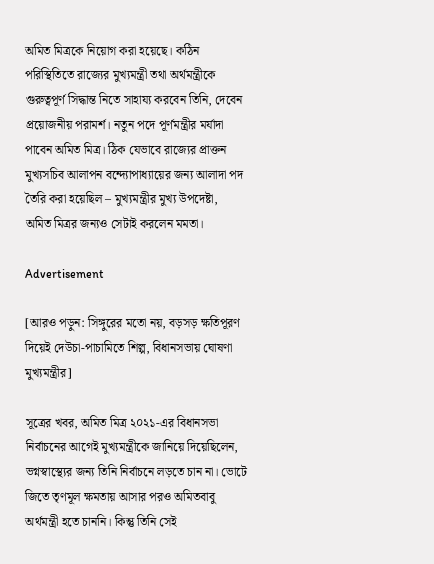অমিত মিত্রকে নিয়োগ করা হয়েছে। কঠিন পরিস্থিতিতে রাজ্যের মুখ্যমন্ত্রী তথা অর্থমন্ত্রীকে গুরুত্বপূর্ণ সিদ্ধান্ত নিতে সাহায্য করবেন তিনি, দেবেন প্রয়োজনীয় পরামর্শ। নতুন পদে পূর্ণমন্ত্রীর মর্যাদা পাবেন অমিত মিত্র। ঠিক যেভাবে রাজ্যের প্রাক্তন মুখ্যসচিব আলাপন বন্দ্যোপাধ্যায়ের জন্য আলাদা পদ তৈরি করা হয়েছিল – মুখ্যমন্ত্রীর মুখ্য উপদেষ্টা,  অমিত মিত্রর জন্যও সেটাই করলেন মমতা।

Advertisement

[আরও পড়ুন: সিঙ্গুরের মতো নয়, বড়সড় ক্ষতিপূরণ দিয়েই দেউচা-পাচামিতে শিল্প, বিধানসভায় ঘোষণা মুখ্যমন্ত্রীর]

সূত্রের খবর, অমিত মিত্র ২০২১-এর বিধানসভা নির্বাচনের আগেই মুখ্যমন্ত্রীকে জানিয়ে দিয়েছিলেন,  ভগ্নস্বাস্থ্যের জন্য তিনি নির্বাচনে লড়তে চান না। ভোটে জিতে তৃণমূল ক্ষমতায় আসার পরও অমিতবাবু অর্থমন্ত্রী হতে চাননি। কিন্তু তিনি সেই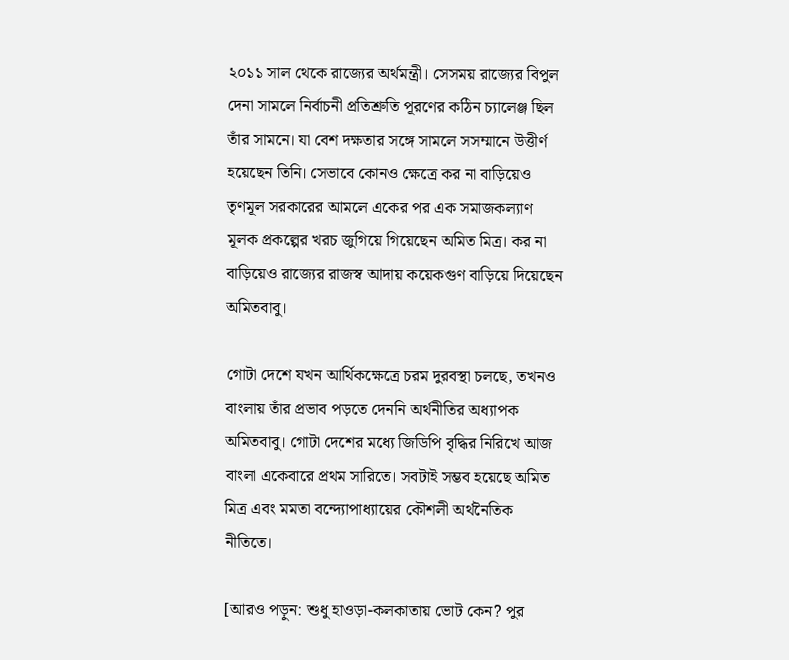২০১১ সাল থেকে রাজ্যের অর্থমন্ত্রী। সেসময় রাজ্যের বিপুল দেনা সামলে নির্বাচনী প্রতিশ্রুতি পূরণের কঠিন চ্যালেঞ্জ ছিল তাঁর সামনে। যা বেশ দক্ষতার সঙ্গে সামলে সসম্মানে উত্তীর্ণ হয়েছেন তিনি। সেভাবে কোনও ক্ষেত্রে কর না বাড়িয়েও তৃণমূল সরকারের আমলে একের পর এক সমাজকল্যাণ মূলক প্রকল্পের খরচ জুগিয়ে গিয়েছেন অমিত মিত্র। কর না বাড়িয়েও রাজ্যের রাজস্ব আদায় কয়েকগুণ বাড়িয়ে দিয়েছেন অমিতবাবু।

গোটা দেশে যখন আর্থিকক্ষেত্রে চরম দুরবস্থা চলছে, তখনও বাংলায় তাঁর প্রভাব পড়তে দেননি অর্থনীতির অধ্যাপক অমিতবাবু। গোটা দেশের মধ্যে জিডিপি বৃদ্ধির নিরিখে আজ বাংলা একেবারে প্রথম সারিতে। সবটাই সম্ভব হয়েছে অমিত মিত্র এবং মমতা বন্দ্যোপাধ্যায়ের কৌশলী অর্থনৈতিক নীতিতে।

[আরও পড়ুন: শুধু হাওড়া-কলকাতায় ভোট কেন? পুর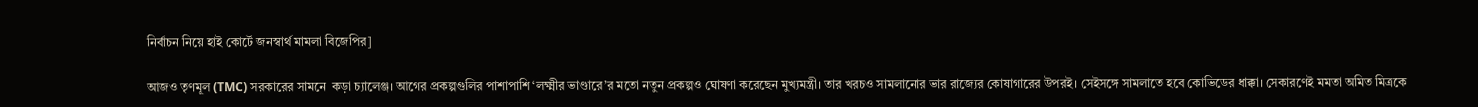নির্বাচন নিয়ে হাই কোর্টে জনস্বার্থ মামলা বিজেপির]

আজও তৃণমূল (TMC) সরকারের সামনে  কড়া চ্যালেঞ্জ। আগের প্রকল্পগুলির পাশাপাশি ‘লক্ষ্মীর ভাণ্ডারে’র মতো নতুন প্রকল্পও ঘোষণা করেছেন মুখ্যমন্ত্রী। তার খরচও সামলানোর ভার রাজ্যের কোষাগারের উপরই। সেইসঙ্গে সামলাতে হবে কোভিডের ধাক্কা। সেকারণেই মমতা অমিত মিত্রকে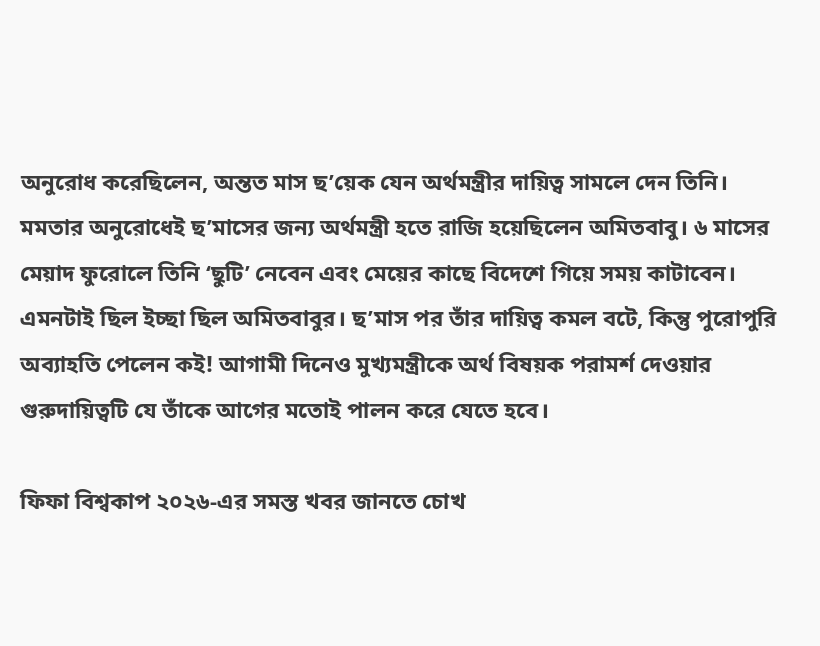অনুরোধ করেছিলেন, অন্তত মাস ছ’য়েক যেন অর্থমন্ত্রীর দায়িত্ব সামলে দেন তিনি। মমতার অনুরোধেই ছ’মাসের জন্য অর্থমন্ত্রী হতে রাজি হয়েছিলেন অমিতবাবু। ৬ মাসের মেয়াদ ফুরোলে তিনি ‘ছুটি’ নেবেন এবং মেয়ের কাছে বিদেশে গিয়ে সময় কাটাবেন। এমনটাই ছিল ইচ্ছা ছিল অমিতবাবুর। ছ’মাস পর তাঁর দায়িত্ব কমল বটে, কিন্তু পুরোপুরি অব্যাহতি পেলেন কই! আগামী দিনেও মুখ্যমন্ত্রীকে অর্থ বিষয়ক পরামর্শ দেওয়ার গুরুদায়িত্বটি যে তাঁকে আগের মতোই পালন করে যেতে হবে।

ফিফা বিশ্বকাপ ২০২৬-এর সমস্ত খবর জানতে চোখ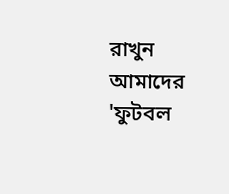রাখুন আমাদের 'ফুটবল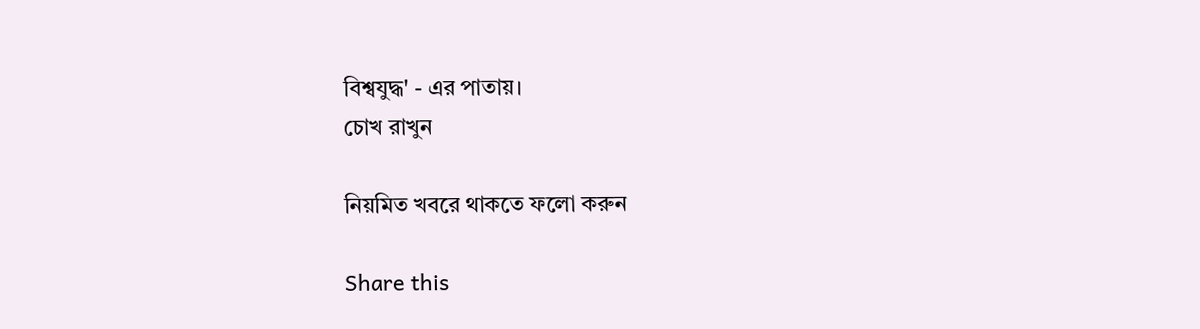বিশ্বযুদ্ধ' - এর পাতায়।
চোখ রাখুন

নিয়মিত খবরে থাকতে ফলো করুন

Share this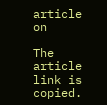article on

The article link is copied.